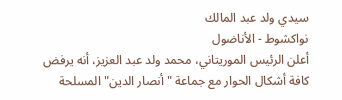سيدي ولد عبد المالك
نواكشوط - الأناضول
أعلن الرئيس الموريتاني، محمد ولد عبد العزيز، أنه يرفض كافة أشكال الحوار مع جماعة "أنصار الدين" المسلحة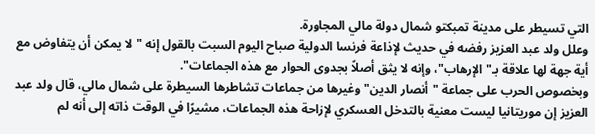التي تسيطر على مدينة تمبكتو شمال دولة مالي المجاورة.
وعلل ولد عبد العزيز رفضه في حديث لإذاعة فرنسا الدولية صباح اليوم السبت بالقول إنه "لا يمكن أن يتفاوض مع أية جهة لها علاقة بـ"الإرهاب"، وإنه لا يثق أصلاً بجدوى الحوار مع هذه الجماعات".
وبخصوص الحرب على جماعة "أنصار الدين" وغيرها من جماعات تشاطرها السيطرة على شمال مالي، قال ولد عبد العزيز إن موريتانيا ليست معنية بالتدخل العسكري لإزاحة هذه الجماعات، مشيرًا في الوقت ذاته إلى أنه لم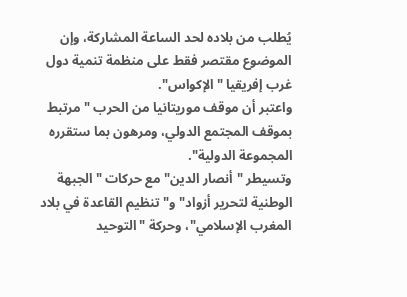يُطلب من بلاده لحد الساعة المشاركة، وإن الموضوع مقتصر فقط على منظمة تنمية دول غرب إفريقيا "الإكواس".
واعتبر أن موقف موريتانيا من الحرب "مرتبط بموقف المجتمع الدولي، ومرهون بما ستقرره المجموعة الدولية".
وتسيطر "أنصار الدين" مع حركات "الجبهة الوطنية لتحرير أزواد" و"تنظيم القاعدة في بلاد المغرب الإسلامي"، وحركة "التوحيد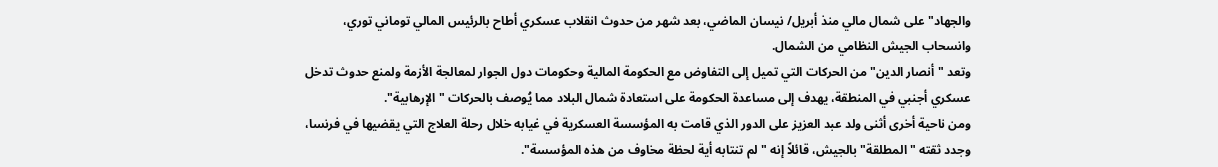والجهاد" على شمال مالي منذ أبريل/ نيسان الماضي، بعد شهر من حدوث انقلاب عسكري أطاح بالرئيس المالي توماني توري، وانسحاب الجيش النظامي من الشمال.
وتعد "أنصار الدين" من الحركات التي تميل إلى التفاوض مع الحكومة المالية وحكومات دول الجوار لمعالجة الأزمة ولمنع حدوث تدخل عسكري أجنبي في المنطقة، يهدف إلى مساعدة الحكومة على استعادة شمال البلاد مما يُوصف بالحركات "الإرهابية".
ومن ناحية أخرى أثنى ولد عبد العزيز على الدور الذي قامت به المؤسسة العسكرية في غيابه خلال رحلة العلاج التي يقضيها في فرنسا، وجدد ثقته "المطلقة" بالجيش، قائلاً إنه "لم تنتابه أية لحظة مخاوف من هذه المؤسسة".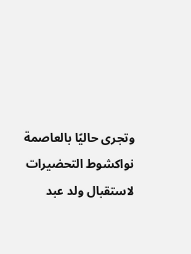وتجرى حاليًا بالعاصمة نواكشوط التحضيرات لاستقبال ولد عبد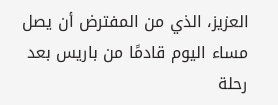العزيز، الذي من المفترض أن يصل مساء اليوم قادمًا من باريس بعد رحلة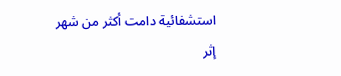استشفائية دامت أكثر من شهر إثر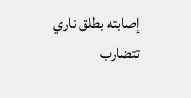إصابته بطلق ناري تتضارب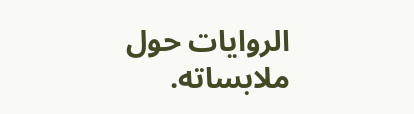الروايات حول ملابساته.